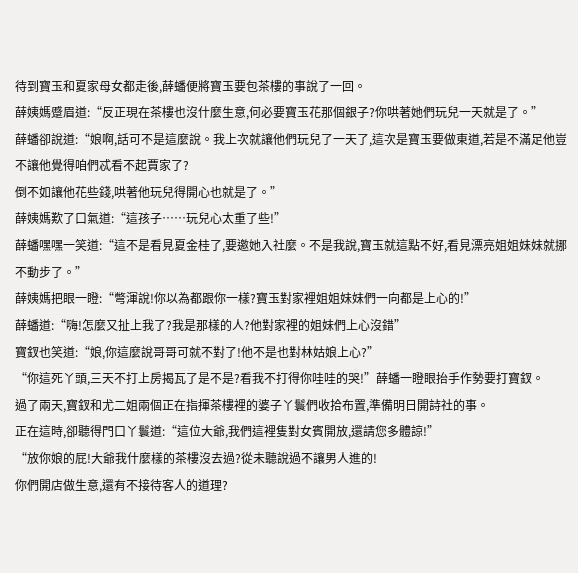待到寶玉和夏家母女都走後,薛蟠便將寶玉要包茶樓的事說了一回。
薛姨媽蹙眉道:“反正現在茶樓也沒什麼生意,何必要寶玉花那個銀子?你哄著她們玩兒一天就是了。”
薛蟠卻說道:“娘啊,話可不是這麼說。我上次就讓他們玩兒了一天了,這次是寶玉要做東道,若是不滿足他豈不讓他覺得咱們忒看不起賈家了?
倒不如讓他花些錢,哄著他玩兒得開心也就是了。”
薛姨媽歎了口氣道:“這孩子……玩兒心太重了些!”
薛蟠嘿嘿一笑道:“這不是看見夏金桂了,要邀她入社麼。不是我說,寶玉就這點不好,看見漂亮姐姐妹妹就挪不動步了。”
薛姨媽把眼一瞪:“彆渾說!你以為都跟你一樣?寶玉對家裡姐姐妹妹們一向都是上心的!”
薛蟠道:“嗨!怎麼又扯上我了?我是那樣的人?他對家裡的姐妹們上心沒錯”
寶釵也笑道:“娘,你這麼說哥哥可就不對了!他不是也對林姑娘上心?”
“你這死丫頭,三天不打上房揭瓦了是不是?看我不打得你哇哇的哭!”薛蟠一瞪眼抬手作勢要打寶釵。
過了兩天,寶釵和尤二姐兩個正在指揮茶樓裡的婆子丫鬟們收拾布置,準備明日開詩社的事。
正在這時,卻聽得門口丫鬟道:“這位大爺,我們這裡隻對女賓開放,還請您多體諒!”
“放你娘的屁!大爺我什麼樣的茶樓沒去過?從未聽說過不讓男人進的!
你們開店做生意,還有不接待客人的道理?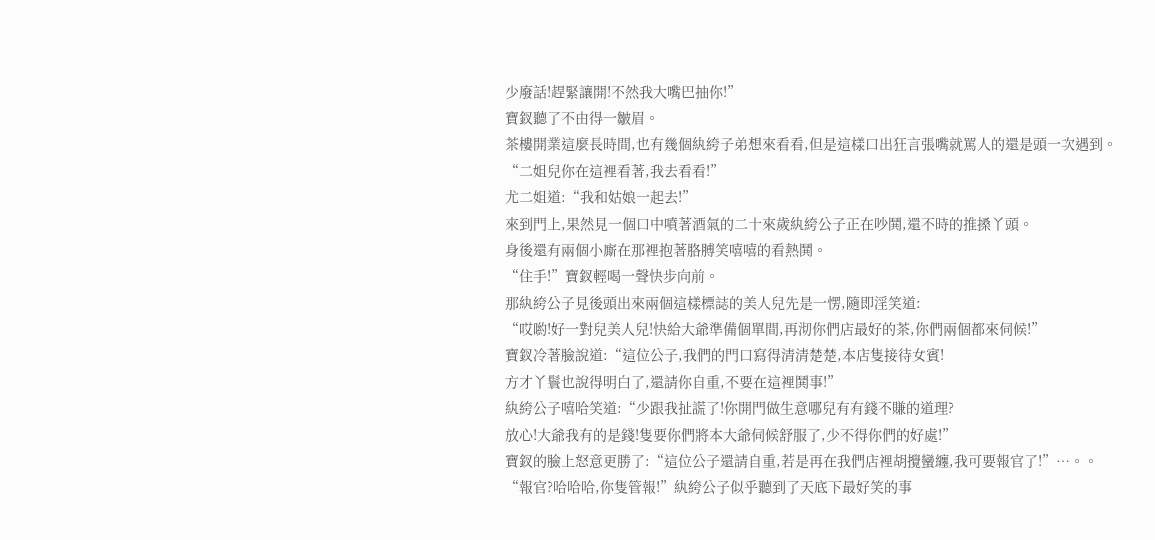少廢話!趕緊讓開!不然我大嘴巴抽你!”
寶釵聽了不由得一皺眉。
茶樓開業這麼長時間,也有幾個紈絝子弟想來看看,但是這樣口出狂言張嘴就罵人的還是頭一次遇到。
“二姐兒你在這裡看著,我去看看!”
尤二姐道:“我和姑娘一起去!”
來到門上,果然見一個口中噴著酒氣的二十來歲紈絝公子正在吵鬨,還不時的推搡丫頭。
身後還有兩個小廝在那裡抱著胳膊笑嘻嘻的看熱鬨。
“住手!”寶釵輕喝一聲快步向前。
那紈絝公子見後頭出來兩個這樣標誌的美人兒先是一愣,隨即淫笑道:
“哎喲!好一對兒美人兒!快給大爺準備個單間,再沏你們店最好的茶,你們兩個都來伺候!”
寶釵冷著臉說道:“這位公子,我們的門口寫得清清楚楚,本店隻接待女賓!
方才丫鬟也說得明白了,還請你自重,不要在這裡鬨事!”
紈絝公子嘻哈笑道:“少跟我扯謊了!你開門做生意哪兒有有錢不賺的道理?
放心!大爺我有的是錢!隻要你們將本大爺伺候舒服了,少不得你們的好處!”
寶釵的臉上怒意更勝了:“這位公子還請自重,若是再在我們店裡胡攪蠻纏,我可要報官了!”…。。
“報官?哈哈哈,你隻管報!”紈絝公子似乎聽到了天底下最好笑的事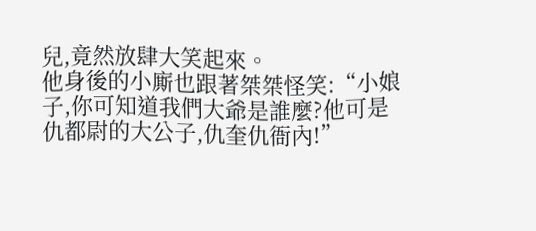兒,竟然放肆大笑起來。
他身後的小廝也跟著桀桀怪笑:“小娘子,你可知道我們大爺是誰麼?他可是仇都尉的大公子,仇奎仇衙內!”